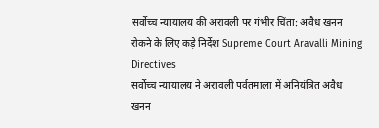सर्वोच्च न्यायालय की अरावली पर गंभीर चिंता: अवैध खनन रोकने के लिए कड़े निर्देश Supreme Court Aravalli Mining Directives
सर्वोच्च न्यायालय ने अरावली पर्वतमाला में अनियंत्रित अवैध खनन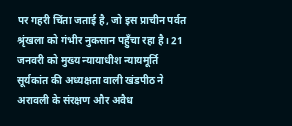पर गहरी चिंता जताई है, जो इस प्राचीन पर्वत श्रृंखला को गंभीर नुकसान पहुँचा रहा है। 21 जनवरी को मुख्य न्यायाधीश न्यायमूर्ति सूर्यकांत की अध्यक्षता वाली खंडपीठ ने अरावली के संरक्षण और अवैध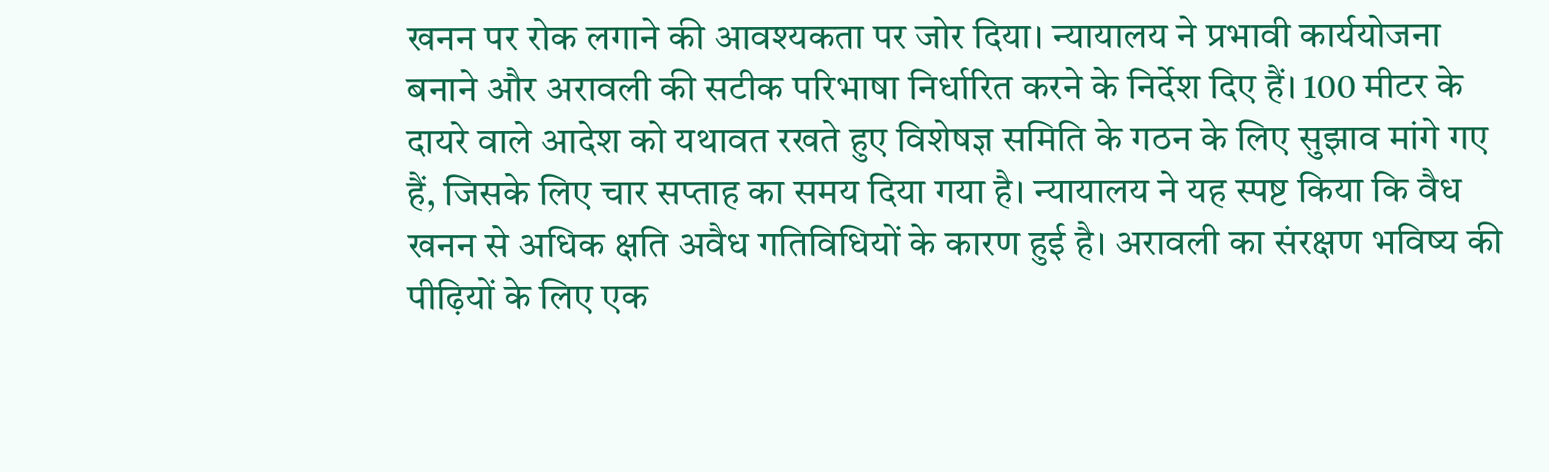खनन पर रोक लगाने की आवश्यकता पर जोर दिया। न्यायालय ने प्रभावी कार्ययोजना बनाने और अरावली की सटीक परिभाषा निर्धारित करने के निर्देश दिए हैं। 100 मीटर के दायरे वाले आदेश को यथावत रखते हुए विशेषज्ञ समिति के गठन के लिए सुझाव मांगे गए हैं, जिसके लिए चार सप्ताह का समय दिया गया है। न्यायालय ने यह स्पष्ट किया कि वैध खनन से अधिक क्षति अवैध गतिविधियों के कारण हुई है। अरावली का संरक्षण भविष्य की पीढ़ियों के लिए एक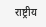राष्ट्रीय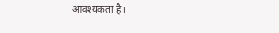आवश्यकता है।